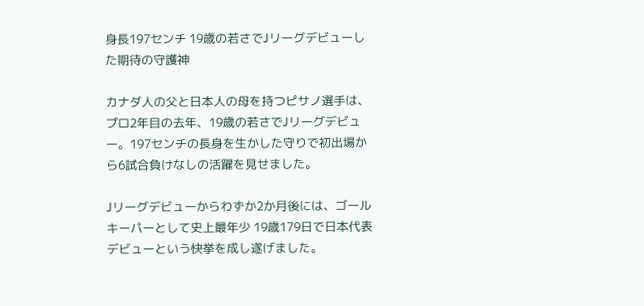身長197センチ 19歳の若さでJリーグデビューした期待の守護神

カナダ人の父と日本人の母を持つピサノ選手は、プロ2年目の去年、19歳の若さでJリーグデビュー。197センチの長身を生かした守りで初出場から6試合負けなしの活躍を見せました。

Jリーグデビューからわずか2か月後には、ゴールキーパーとして史上最年少 19歳179日で日本代表デビューという快挙を成し遂げました。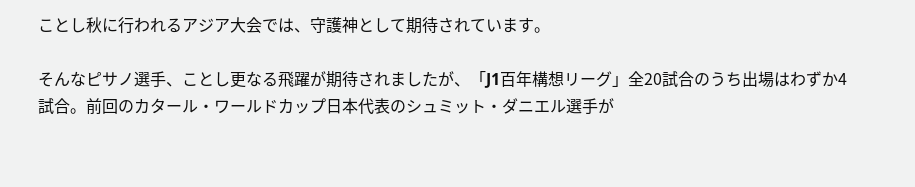ことし秋に行われるアジア大会では、守護神として期待されています。

そんなピサノ選手、ことし更なる飛躍が期待されましたが、「J1百年構想リーグ」全20試合のうち出場はわずか4試合。前回のカタール・ワールドカップ日本代表のシュミット・ダニエル選手が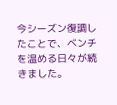今シーズン復調したことで、ベンチを温める日々が続きました。